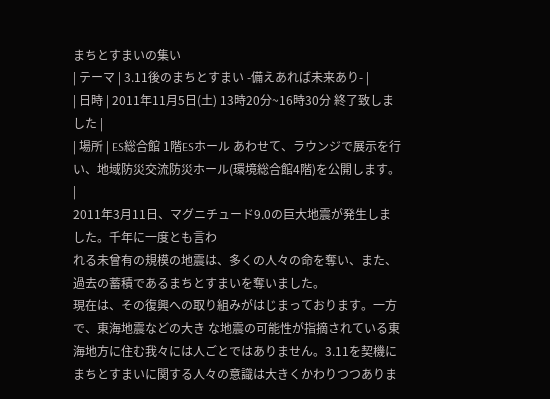まちとすまいの集い
| テーマ | 3.11後のまちとすまい -備えあれば未来あり- |
| 日時 | 2011年11月5日(土) 13時20分~16時30分 終了致しました |
| 場所 | ES総合館 1階ESホール あわせて、ラウンジで展示を行い、地域防災交流防災ホール(環境総合館4階)を公開します。 |
2011年3月11日、マグニチュード9.0の巨大地震が発生しました。千年に一度とも言わ
れる未曾有の規模の地震は、多くの人々の命を奪い、また、過去の蓄積であるまちとすまいを奪いました。
現在は、その復興への取り組みがはじまっております。一方で、東海地震などの大き な地震の可能性が指摘されている東海地方に住む我々には人ごとではありません。3.11を契機にまちとすまいに関する人々の意識は大きくかわりつつありま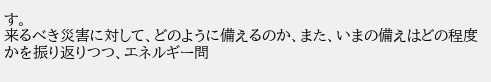す。
来るべき災害に対して、どのように備えるのか、また、いまの備えはどの程度かを振り返りつつ、エネルギー問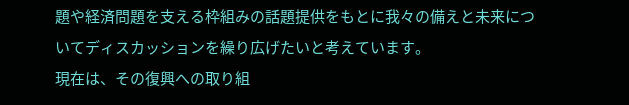題や経済問題を支える枠組みの話題提供をもとに我々の備えと未来についてディスカッションを繰り広げたいと考えています。
現在は、その復興への取り組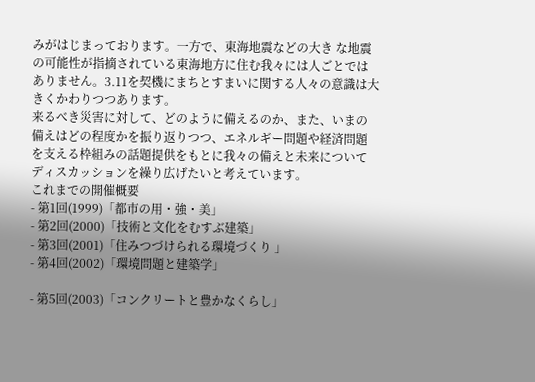みがはじまっております。一方で、東海地震などの大き な地震の可能性が指摘されている東海地方に住む我々には人ごとではありません。3.11を契機にまちとすまいに関する人々の意識は大きくかわりつつあります。
来るべき災害に対して、どのように備えるのか、また、いまの備えはどの程度かを振り返りつつ、エネルギー問題や経済問題を支える枠組みの話題提供をもとに我々の備えと未来についてディスカッションを繰り広げたいと考えています。
これまでの開催概要
- 第1回(1999)「都市の用・強・美」
- 第2回(2000)「技術と文化をむすぶ建築」
- 第3回(2001)「住みつづけられる環境づくり 」
- 第4回(2002)「環境問題と建築学」

- 第5回(2003)「コンクリートと豊かなくらし」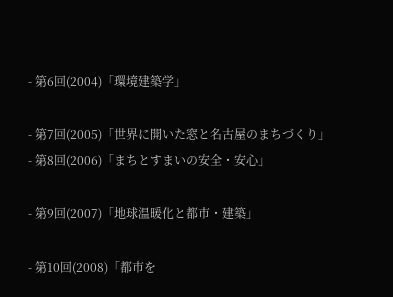- 第6回(2004)「環境建築学」

- 第7回(2005)「世界に開いた窓と名古屋のまちづくり」
- 第8回(2006)「まちとすまいの安全・安心」

- 第9回(2007)「地球温暖化と都市・建築」

- 第10回(2008)「都市を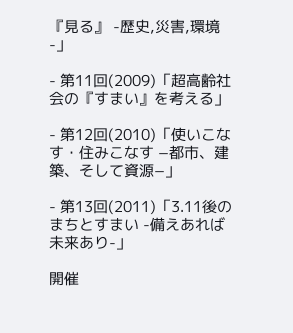『見る』 -歴史,災害,環境-」

- 第11回(2009)「超高齢社会の『すまい』を考える」

- 第12回(2010)「使いこなす・住みこなす −都市、建築、そして資源−」

- 第13回(2011)「3.11後のまちとすまい -備えあれば未来あり-」

開催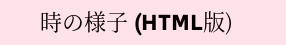時の様子 (HTML版)